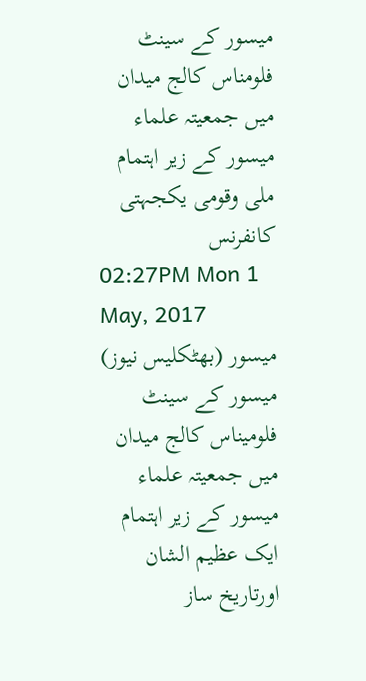میسور کے سینٹ فلومناس کالج میدان میں جمعیتہ علماء میسور کے زیر اہتمام ملی وقومی یکجہتی کانفرنس
02:27PM Mon 1 May, 2017
میسور (بھٹکلیس نیوز) میسور کے سینٹ فلومیناس کالج میدان میں جمعیتہ علماء میسور کے زیر اہتمام ایک عظیم الشان اورتاریخ ساز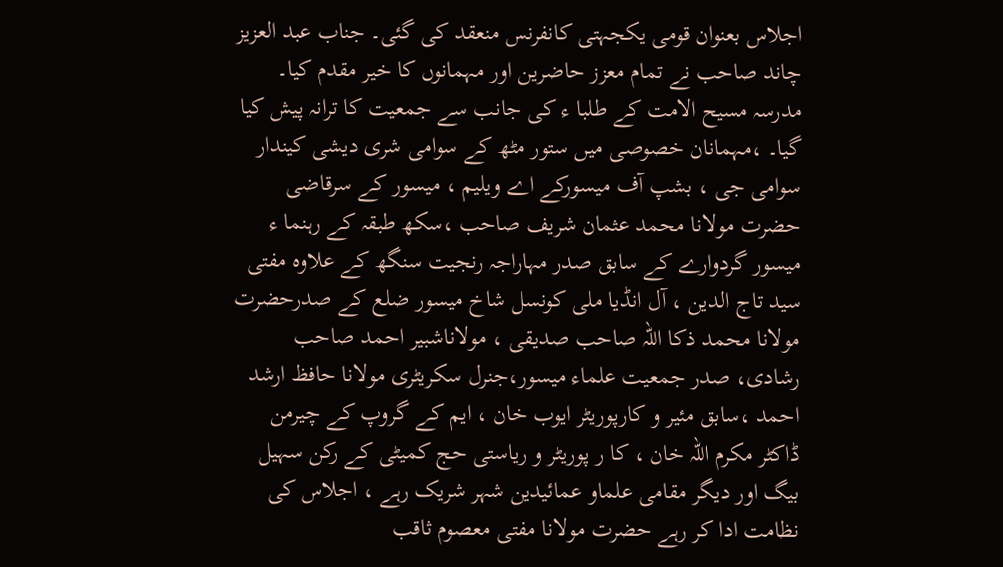اجلاس بعنوان قومی یکجہتی کانفرنس منعقد کی گئی۔ جناب عبد العزیز چاند صاحب نے تمام معزز حاضرین اور مہمانوں کا خیر مقدم کیا۔
مدرسہ مسیح الامت کے طلبا ء کی جانب سے جمعیت کا ترانہ پیش کیا گیا۔ ،مہمانان خصوصی میں ستور مٹھ کے سوامی شری دیشی کیندار سوامی جی ، بشپ آف میسورکے اے ویلیم ، میسور کے سرقاضی حضرت مولانا محمد عثمان شریف صاحب ،سکھ طبقہ کے رہنما ء میسور گردوارے کے سابق صدر مہاراجہ رنجیت سنگھ کے علاوہ مفتی سید تاج الدین ، آل انڈیا ملی کونسل شاخ میسور ضلع کے صدرحضرت مولانا محمد ذکا اللہ صاحب صدیقی ، مولاناشبیر احمد صاحب رشادی، صدر جمعیت علماء میسور،جنرل سکریٹری مولانا حافظ ارشد احمد ،سابق مئیر و کارپوریٹر ایوب خان ، ایم کے گروپ کے چیرمن ڈاکٹر مکرم اللہ خان ، کا ر پوریٹر و ریاستی حج کمیٹی کے رکن سہیل بیگ اور دیگر مقامی علماو عمائیدین شہر شریک رہے ، اجلاس کی نظامت ادا کر رہے حضرت مولانا مفتی معصوم ثاقب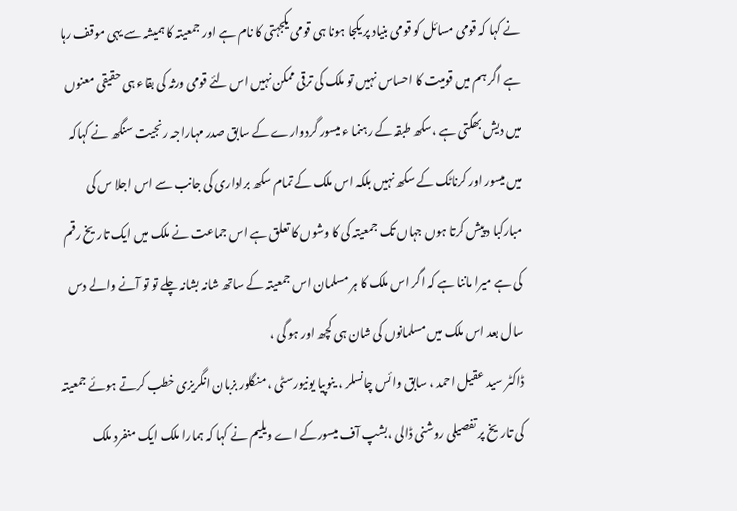نے کہا کہ قومی مسائل کو قومی بنیاد پر یکجا ہونا ہی قومی یکجہتی کا نام ہے اور جمعیتہ کا ہمیشہ سے یہی موقف رہا ہے اگر ہم میں قومیت کا احساس نہیں تو ملک کی ترقی ممکن نہیں اس لئے قومی ورثہ کی بقاء ہی حقیقی معنوں میں دیش بھگتی ہے ،سکھ طبقہ کے رہنما ء میسور گردوارے کے سابق صدر مہاراجہ رنجیت سنگھ نے کہاکہ میں میسور اور کرناٹک کے سکھ نہیں بلکہ اس ملک کے تمام سکھ براداری کی جانب سے اس اجلا س کی مبارکبا د پیش کرتا ہوں جہاں تک جمعیتہ کی کا وشوں کا تعلق ہے اس جماعت نے ملک میں ایک تاریخ رقم کی ہے میرا ماننا ہے کہ اگر اس ملک کا ہر مسلمان اس جمعیتہ کے ساتھ شانہ بشانہ چلے تو تو آنے والے دس سال بعد اس ملک میں مسلمانوں کی شان ہی کچھ اور ہو گی ،
ڈاکٹر سید عقیل احمد ، سابق وائس چانسلر ، ینوپیا یونیورسٹی ، منگلور بزبان انگریزی خطب کرتے ہوئے جمعیتہ کی تاریخ پر تفصیلی روشنی ڈالی ،بشپ آف میسورکے اے ویلیم نے کہا کہ ہمارا ملک ایک منفرد ملک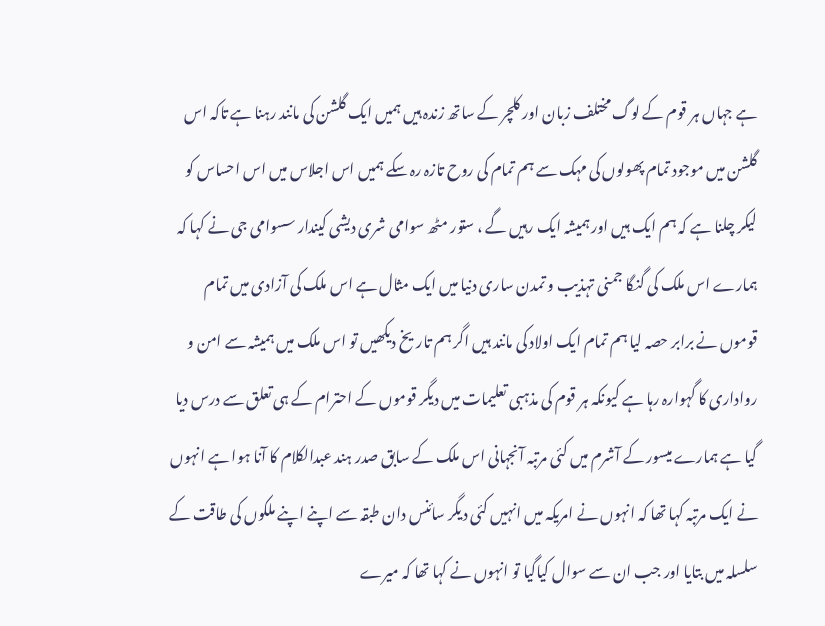ہے جہاں ہر قوم کے لوگ مختلف زبان اور کلچر کے ساتھ زندہ ہیں ہمیں ایک گلشن کی مانند رہنا ہے تاکہ اس گلشن میں موجود تمام پھولوں کی مہک سے ہم تمام کی روح تازہ رہ سکے ہمیں اس اجلاس میں اس احساس کو لیکر چلنا ہے کہ ہم ایک ہیں اور ہمیشہ ایک رہیں گے ، ستور مٹھ سوامی شری دیشی کیندار سسوامی جی نے کہا کہ ہمارے اس ملک کی گنگا جمنی تہذیب و تمدن ساری دنیا میں ایک مثال ہے اس ملک کی آزادی میں تمام قوموں نے برابر حصہ لیا ہم تمام ایک اولاد کی مانند ہیں اگر ہم تاریخ دیکھیں تو اس ملک میں ہمیشہ سے امن و رواداری کا گہوارہ رہا ہے کیونکہ ہر قوم کی مذہبی تعلیمات میں دیگر قوموں کے احترام کے ہی تعلق سے درس دیا گیا ہے ہمارے میسور کے آشرم میں کئی مرتبہ آنجہانی اس ملک کے سابق صدر ہند عبدالکلام کا آنا ہوا ہے انہوں نے ایک مرتبہ کہا تھا کہ انہوں نے امریکہ میں انہیں کئی دیگر سائنس دان طبقہ سے اپنے اپنے ملکوں کی طاقت کے سلسلہ میں بتایا اور جب ان سے سوال کیاگیا تو انہوں نے کہا تھا کہ میرے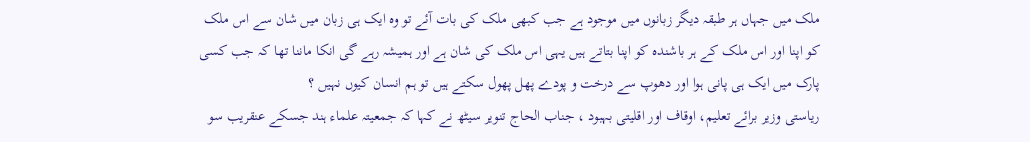ملک میں جہاں ہر طبقہ دیگر زبانوں میں موجود ہے جب کبھی ملک کی بات آئے تو وہ ایک ہی زبان میں شان سے اس ملک کو اپنا اور اس ملک کے ہر باشندہ کو اپنا بتاتے ہیں یہی اس ملک کی شان ہے اور ہمیشہ رہے گی انکا ماننا تھا کہ جب کسی پارک میں ایک ہی پانی ہوا اور دھوپ سے درخت و پودے پھل پھول سکتے ہیں تو ہم انسان کیوں نہیں ؟
ریاستی وزیر برائے تعلیم، اوقاف اور اقلیتی بہبود ، جناب الحاج تنویر سیٹھ نے کہا کہ جمعیتہ علماء ہند جسکے عنقریب سو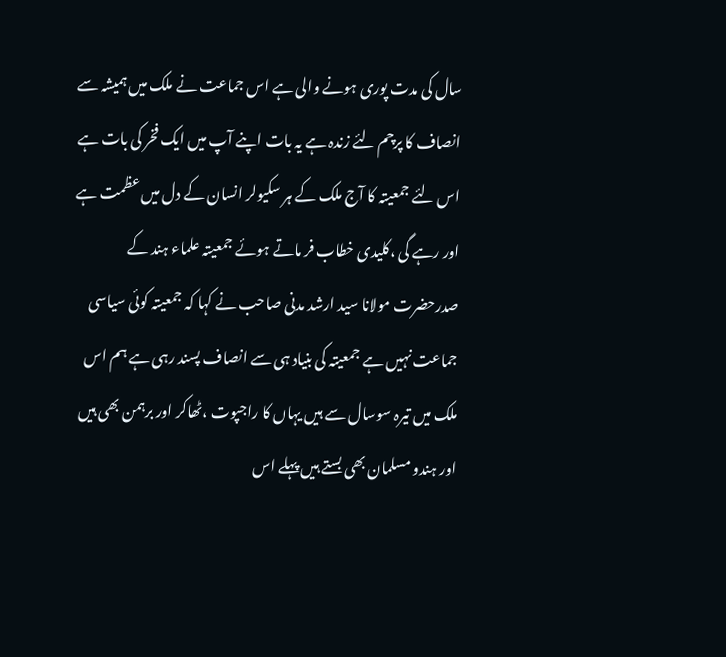سال کی مدت پوری ہونے والی ہے اس جماعت نے ملک میں ہمیشہ سے انصاف کا پرچم لئے زندہ ہے یہ بات اپنے آپ میں ایک فخر کی بات ہے اس لئے جمعیتہ کا آج ملک کے ہر سکیولر انسان کے دل میں عظمت ہے اور رہے گی ،کلیدی خطاب فر ماتے ہوئے جمعیتہ علماء ہند کے صدرحضرت مولانا سید ارشد مدنی صاحب نے کہا کہ جمعیتہ کوئی سیاسی جماعت نہیں ہے جمعیتہ کی بنیاد ہی سے انصاف پسند رہی ہے ہم اس ملک میں تیرہ سوسال سے ہیں یہاں کا راجپوت ،ٹھاکر اور برہمن بھی ہیں اور ہندو مسلمان بھی بستے ہیں پہلے اس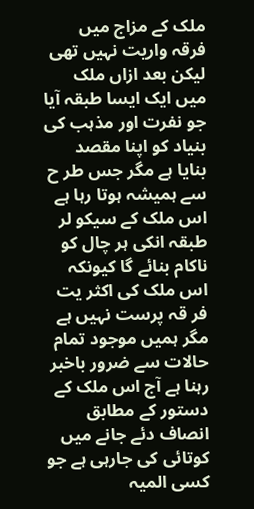ملک کے مزاج میں فرقہ واریت نہیں تھی لیکن بعد ازاں ملک میں ایک ایسا طبقہ آیا جو نفرت اور مذہب کی بنیاد کو اپنا مقصد بنایا ہے مگر جس طر ح سے ہمیشہ ہوتا رہا ہے اس ملک کے سیکو لر طبقہ انکی ہر چال کو ناکام بنائے گا کیونکہ اس ملک کی اکثر یت فر قہ پرست نہیں ہے مگر ہمیں موجود تمام حالات سے ضرور باخبر رہنا ہے آج اس ملک کے دستور کے مطابق انصاف دئے جانے میں کوتائی کی جارہی ہے جو کسی المیہ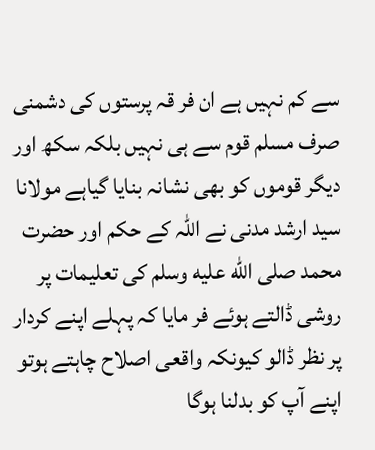سے کم نہیں ہے ان فر قہ پرستوں کی دشمنی صرف مسلم قوم سے ہی نہیں بلکہ سکھ اور دیگر قوموں کو بھی نشانہ بنایا گیاہے مولانا سید ارشد مدنی نے اللہ کے حکم اور حضرت محمد صلى الله عليه وسلم کی تعلیمات پر روشی ڈالتے ہوئے فر مایا کہ پہلے اپنے کردار پر نظر ڈالو کیونکہ واقعی اصلاح چاہتے ہوتو اپنے آپ کو بدلنا ہوگا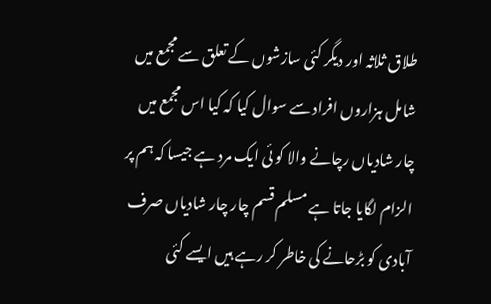طلاق ثلاثہ اور دیگر کئی سازشوں کے تعلق سے مجمع میں شامل ہزاروں افراد سے سوال کیا کہ کیا اس مجمع میں چار شادیاں رچانے والا کو ئی ایک مرد ہے جیسا کہ ہم پر الزام لگایا جاتا ہے مسلم قسم چار چار شادیاں صرف آبادی کو بڑحانے کی خاطر کر رہے ہیں ایسے کئی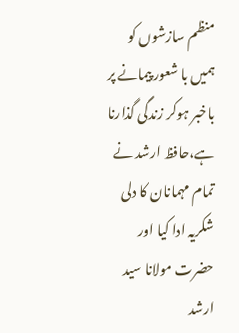منظم سازشوں کو ہمیں با شعور پیمانے پر باخبر ہوکر زندگی گذارنا ہے،حافظ ارشد نے تمام مہمانان کا دلی شکریہ ادا کیا اور حضرت مولانا سید ارشد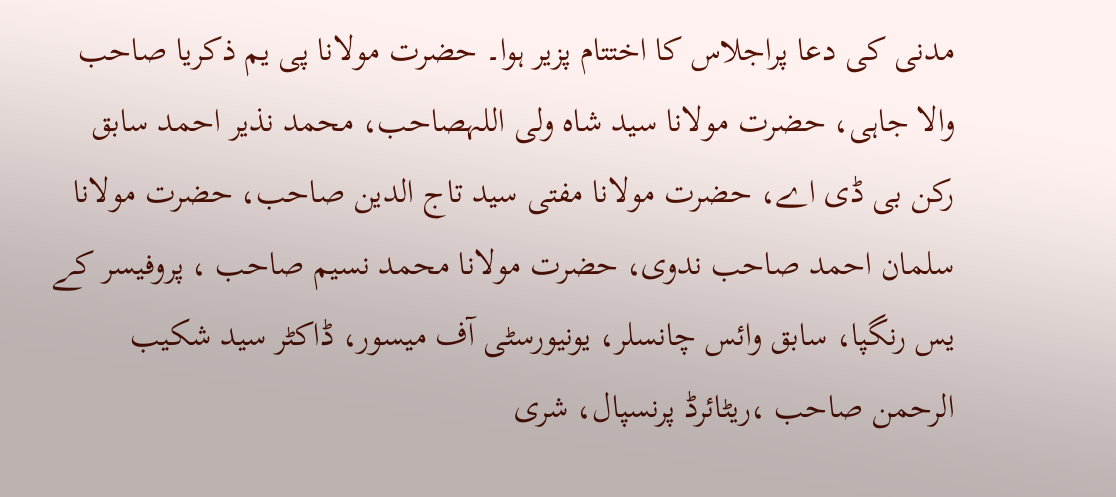مدنی کی دعا پراجلاس کا اختتام پزیر ہوا۔ حضرت مولانا پی یم ذکریا صاحب والا جاہی، حضرت مولانا سید شاہ ولی اللہصاحب، محمد نذیر احمد سابق رکن بی ڈی اے، حضرت مولانا مفتی سید تاج الدین صاحب، حضرت مولانا سلمان احمد صاحب ندوی، حضرت مولانا محمد نسیم صاحب ، پروفیسر کے یس رنگپا، سابق وائس چانسلر، یونیورسٹی آف میسور، ڈاکٹر سید شکیب الرحمن صاحب ،ریٹائرڈ پرنسپال، شری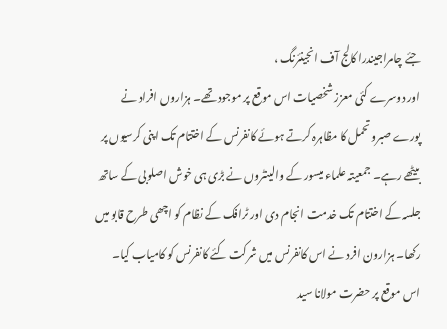جئے چامراجیندرا کالج آف انجینئرنگ ،
اور دوسرے کئی معزز شخصیات اس موقع پر موجود تھے۔ ہزاروں افراد نے پورے صبرو تحمل کا مظاہرہ کرتے ہوئے کانفرنس کے اختتام تک اپنی کرسیوں پر بیٹھے رہے۔ جمعیتہ علماء میسور کے والینٹروں نے بڑی ہی خوش اصلوبی کے ساتھ جلسہ کے اختتام تک خدمت انجام دی اور ٹرافک کے نظام کو اچھی طرح قابو میں رکھا۔ ہزارون افرد نے اس کانفرنس میں شرکت کئے کانفرنس کو کامیاب کیا۔
اس موقع پر حضرت مولانا سید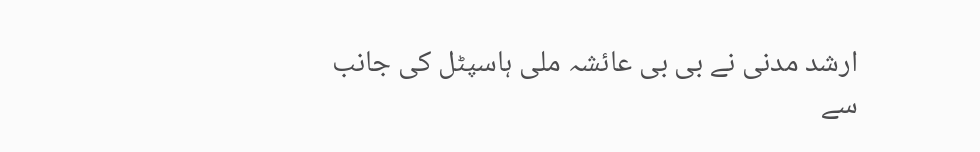ارشد مدنی نے بی بی عائشہ ملی ہاسپٹل کی جانب سے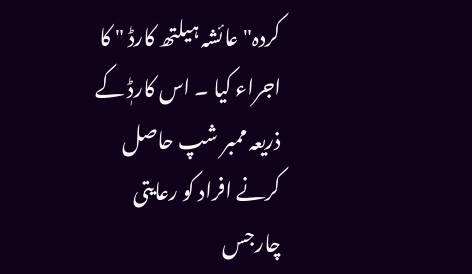کردہ" عائشہ ہیلتھ کارڈ " کا اجراء کیا ۔ اس کارڈٖ کے ذریعہ ممبر شپ حاصل کرنے افراد کو رعایتی چارجس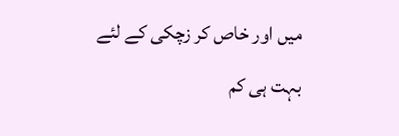میں اور خاص کر زچکی کے لئے بہت ہی کم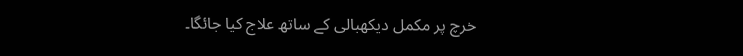خرچ پر مکمل دیکھبالی کے ساتھ علاج کیا جائگا۔